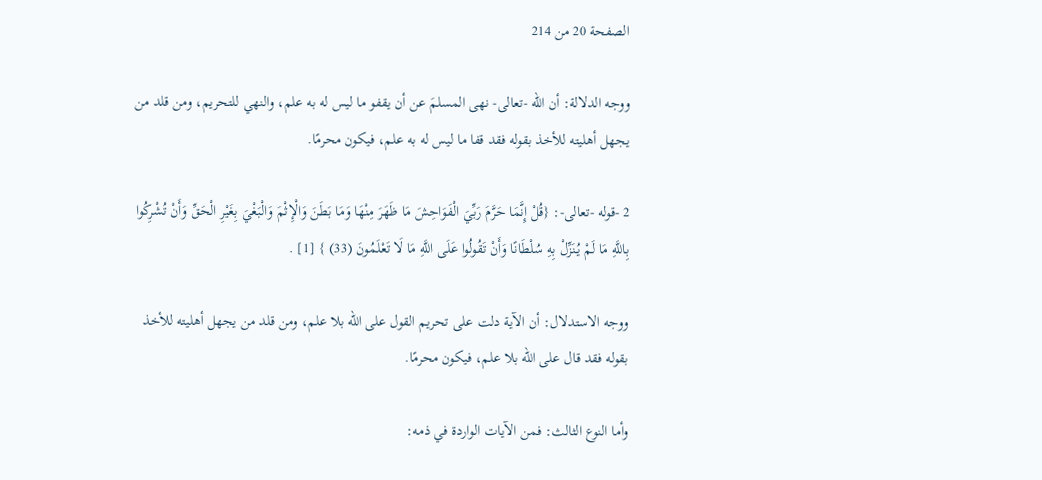الصفحة 20 من 214

ووجه الدلالة: أن الله -تعالى- نهى المسلمَ عن أن يقفو ما ليس له به علم، والنهي للتحريم، ومن قلد من يجهل أهليته للأخذ بقوله فقد قفا ما ليس له به علم، فيكون محرمًا.

2 -قوله -تعالى-: {قُلْ إِنَّمَا حَرَّمَ رَبِّيَ الْفَوَاحِشَ مَا ظَهَرَ مِنْهَا وَمَا بَطَنَ وَالْإِثْمَ وَالْبَغْيَ بِغَيْرِ الْحَقِّ وَأَنْ تُشْرِكُوا بِاللَّهِ مَا لَمْ يُنَزِّلْ بِهِ سُلْطَانًا وَأَنْ تَقُولُوا عَلَى اللَّهِ مَا لَا تَعْلَمُونَ (33) } [1] .

ووجه الاستدلال: أن الآية دلت على تحريم القول على الله بلا علم، ومن قلد من يجهل أهليته للأخذ بقوله فقد قال على الله بلا علم، فيكون محرمًا.

وأما النوع الثالث: فمن الآيات الواردة في ذمه: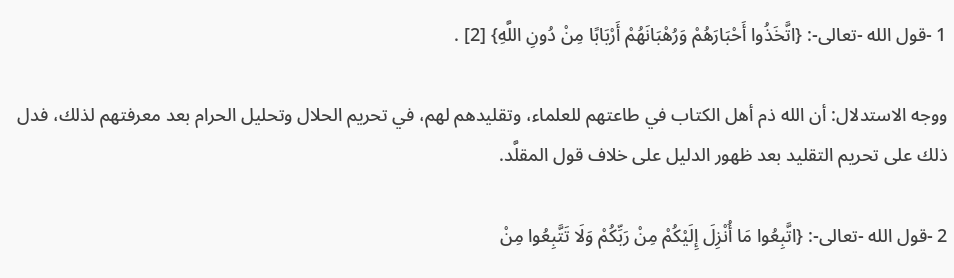1 -قول الله -تعالى-: {اتَّخَذُوا أَحْبَارَهُمْ وَرُهْبَانَهُمْ أَرْبَابًا مِنْ دُونِ اللَّهِ} [2] .

ووجه الاستدلال: أن الله ذم أهل الكتاب في طاعتهم للعلماء، وتقليدهم لهم، في تحريم الحلال وتحليل الحرام بعد معرفتهم لذلك، فدل ذلك على تحريم التقليد بعد ظهور الدليل على خلاف قول المقلَّد.

2 -قول الله -تعالى-: {اتَّبِعُوا مَا أُنْزِلَ إِلَيْكُمْ مِنْ رَبِّكُمْ وَلَا تَتَّبِعُوا مِنْ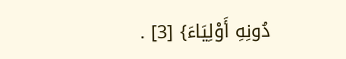دُونِهِ أَوْلِيَاءَ} [3] .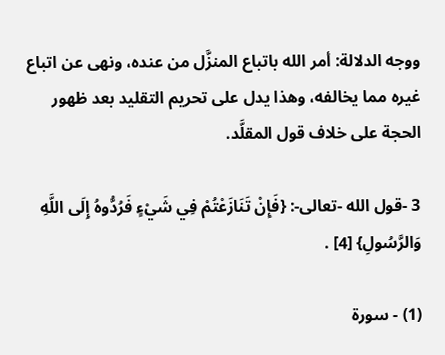ووجه الدلالة: أمر الله باتباع المنزَّل من عنده، ونهى عن اتباع غيره مما يخالفه، وهذا يدل على تحريم التقليد بعد ظهور الحجة على خلاف قول المقلَّد.

3 -قول الله -تعالى-: {فَإِنْ تَنَازَعْتُمْ فِي شَيْءٍ فَرُدُّوهُ إِلَى اللَّهِ وَالرَّسُولِ} [4] .

(1) - سورة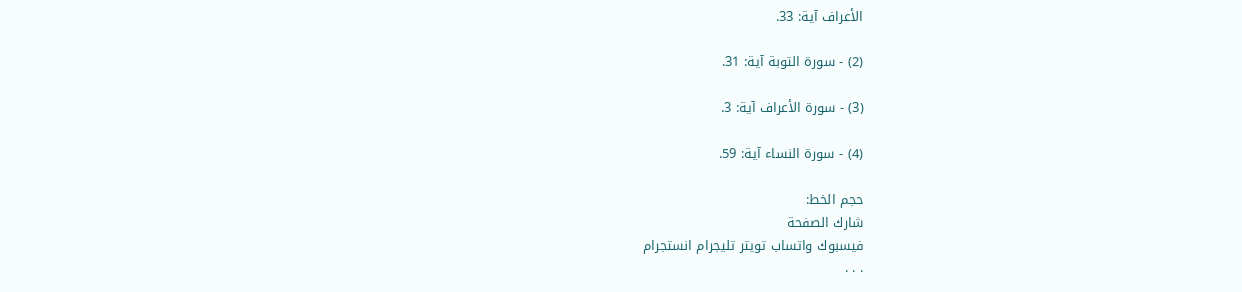الأعراف آية: 33.

(2) - سورة التوبة آية: 31.

(3) - سورة الأعراف آية: 3.

(4) - سورة النساء آية: 59.

حجم الخط:
شارك الصفحة
فيسبوك واتساب تويتر تليجرام انستجرام
. . .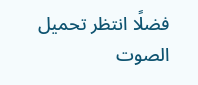فضلًا انتظر تحميل الصوت